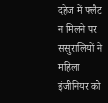दहेज में फ्लैट न मिलने पर ससुरालियों ने महिला इंजीनियर को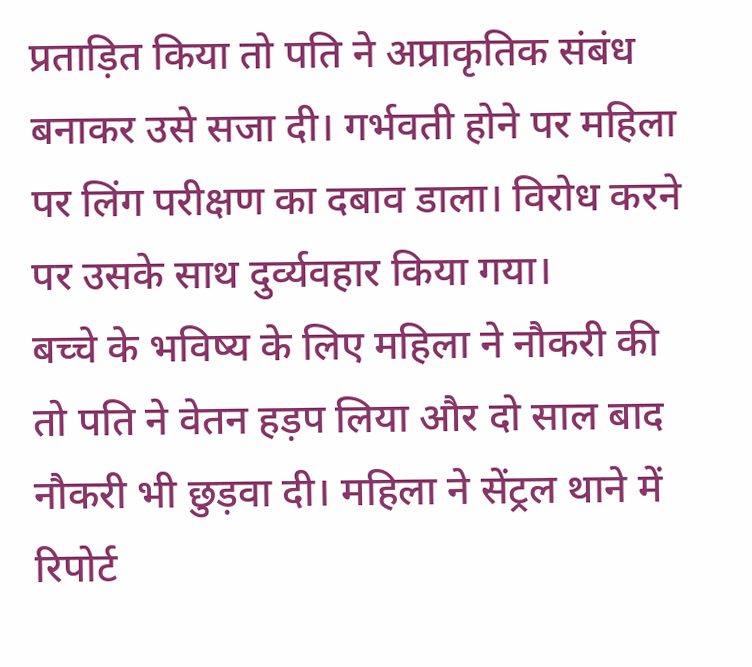प्रताड़ित किया तो पति ने अप्राकृतिक संबंध बनाकर उसे सजा दी। गर्भवती होने पर महिला पर लिंग परीक्षण का दबाव डाला। विरोध करने पर उसके साथ दुर्व्यवहार किया गया।
बच्चे के भविष्य के लिए महिला ने नौकरी की तो पति ने वेतन हड़प लिया और दो साल बाद नौकरी भी छुड़वा दी। महिला ने सेंट्रल थाने में रिपोर्ट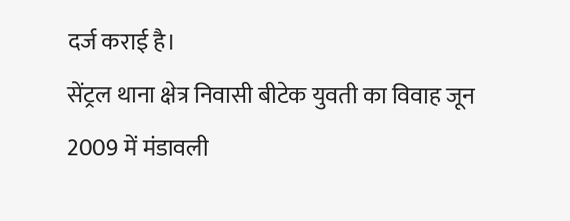दर्ज कराई है।
सेंट्रल थाना क्षेत्र निवासी बीटेक युवती का विवाह जून 2009 में मंडावली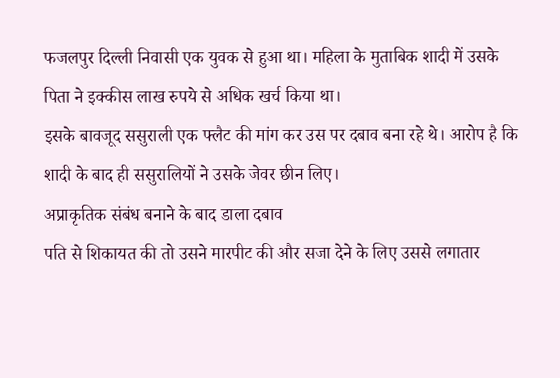फजलपुर दिल्ली निवासी एक युवक से हुआ था। महिला के मुताबिक शादी में उसके पिता ने इक्कीस लाख रुपये से अधिक खर्च किया था।
इसके बावजूद ससुराली एक फ्लैट की मांग कर उस पर दबाव बना रहे थे। आरोप है कि शादी के बाद ही ससुरालियों ने उसके जेवर छीन लिए।
अप्राकृतिक संबंध बनाने के बाद डाला दबाव
पति से शिकायत की तो उसने मारपीट की और सजा देने के लिए उससे लगातार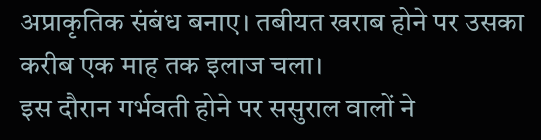अप्राकृतिक संबंध बनाए। तबीयत खराब होने पर उसका करीब एक माह तक इलाज चला।
इस दौरान गर्भवती होने पर ससुराल वालों ने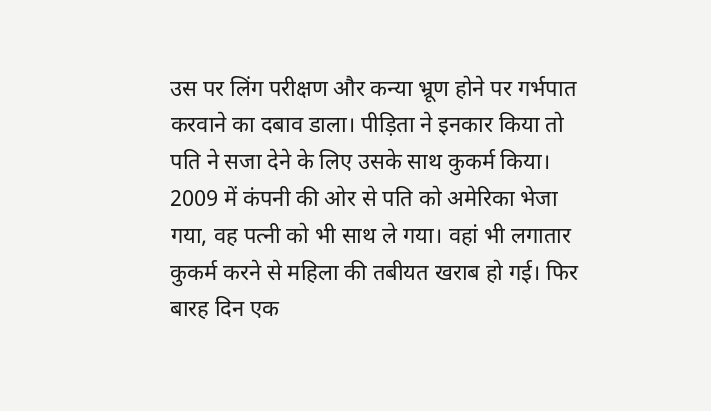उस पर लिंग परीक्षण और कन्या भ्रूण होने पर गर्भपात करवाने का दबाव डाला। पीड़िता ने इनकार किया तो पति ने सजा देने के लिए उसके साथ कुकर्म किया।
2009 में कंपनी की ओर से पति को अमेरिका भेजा गया, वह पत्नी को भी साथ ले गया। वहां भी लगातार कुकर्म करने से महिला की तबीयत खराब हो गई। फिर बारह दिन एक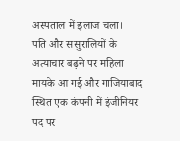अस्पताल में इलाज चला।
पति और ससुरालियों के अत्याचार बढ़ने पर महिला मायके आ गई और गाजियाबाद स्थित एक कंपनी में इंजीनियर पद पर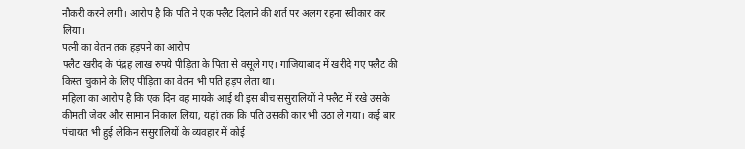नौकरी करने लगी। आरोप है कि पति ने एक फ्लैट दिलाने की शर्त पर अलग रहना स्वीकार कर लिया।
पत्नी का वेतन तक हड़पने का आरोप
फ्लैट खरीद के पंद्रह लाख रुपये पीड़िता के पिता से वसूले गए। गाजियाबाद में खरीदे गए फ्लैट की किस्त चुकाने के लिए पीड़िता का वेतन भी पति हड़प लेता था।
महिला का आरोप है कि एक दिन वह मायके आई थी इस बीच ससुरालियों ने फ्लैट में रखे उसके कीमती जेवर और सामान निकाल लिया, यहां तक कि पति उसकी कार भी उठा ले गया। कई बार पंचायत भी हुई लेकिन ससुरालियों के व्यवहार में कोई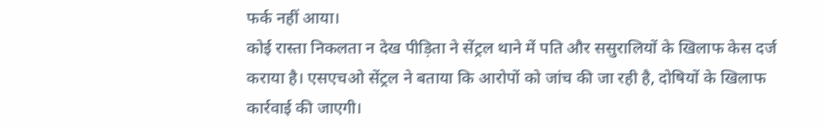फर्क नहीं आया।
कोई रास्ता निकलता न देख पीड़िता ने सेंट्रल थाने में पति और ससुरालियों के खिलाफ केस दर्ज कराया है। एसएचओ सेंट्रल ने बताया कि आरोपों को जांच की जा रही है, दोषियों के खिलाफ कार्रवाई की जाएगी।